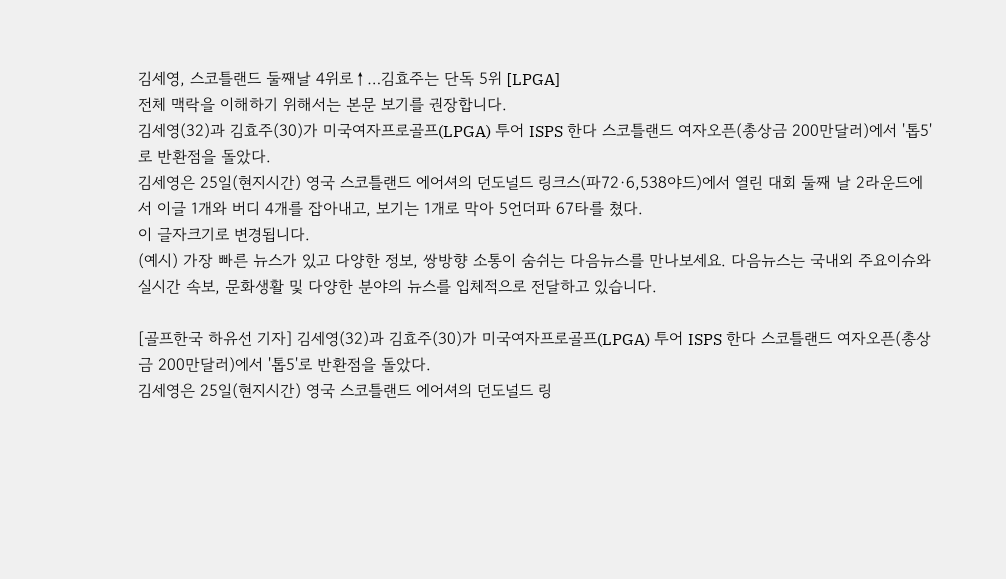김세영, 스코틀랜드 둘째날 4위로↑…김효주는 단독 5위 [LPGA]
전체 맥락을 이해하기 위해서는 본문 보기를 권장합니다.
김세영(32)과 김효주(30)가 미국여자프로골프(LPGA) 투어 ISPS 한다 스코틀랜드 여자오픈(총상금 200만달러)에서 '톱5'로 반환점을 돌았다.
김세영은 25일(현지시간) 영국 스코틀랜드 에어셔의 던도널드 링크스(파72·6,538야드)에서 열린 대회 둘째 날 2라운드에서 이글 1개와 버디 4개를 잡아내고, 보기는 1개로 막아 5언더파 67타를 쳤다.
이 글자크기로 변경됩니다.
(예시) 가장 빠른 뉴스가 있고 다양한 정보, 쌍방향 소통이 숨쉬는 다음뉴스를 만나보세요. 다음뉴스는 국내외 주요이슈와 실시간 속보, 문화생활 및 다양한 분야의 뉴스를 입체적으로 전달하고 있습니다.

[골프한국 하유선 기자] 김세영(32)과 김효주(30)가 미국여자프로골프(LPGA) 투어 ISPS 한다 스코틀랜드 여자오픈(총상금 200만달러)에서 '톱5'로 반환점을 돌았다.
김세영은 25일(현지시간) 영국 스코틀랜드 에어셔의 던도널드 링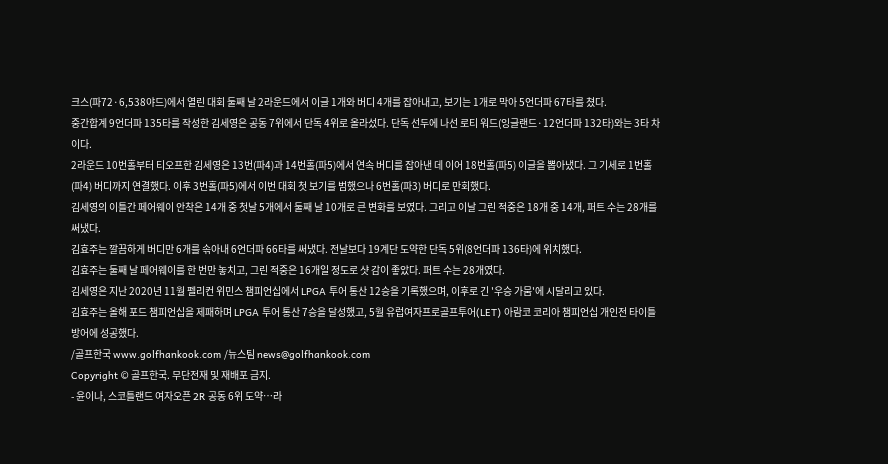크스(파72·6,538야드)에서 열린 대회 둘째 날 2라운드에서 이글 1개와 버디 4개를 잡아내고, 보기는 1개로 막아 5언더파 67타를 쳤다.
중간합계 9언더파 135타를 작성한 김세영은 공동 7위에서 단독 4위로 올라섰다. 단독 선두에 나선 로티 워드(잉글랜드·12언더파 132타)와는 3타 차이다.
2라운드 10번홀부터 티오프한 김세영은 13번(파4)과 14번홀(파5)에서 연속 버디를 잡아낸 데 이어 18번홀(파5) 이글을 뽑아냈다. 그 기세로 1번홀(파4) 버디까지 연결했다. 이후 3번홀(파5)에서 이번 대회 첫 보기를 범했으나 6번홀(파3) 버디로 만회했다.
김세영의 이틀간 페어웨이 안착은 14개 중 첫날 5개에서 둘째 날 10개로 큰 변화를 보였다. 그리고 이날 그린 적중은 18개 중 14개, 퍼트 수는 28개를 써냈다.
김효주는 깔끔하게 버디만 6개를 솎아내 6언더파 66타를 써냈다. 전날보다 19계단 도약한 단독 5위(8언더파 136타)에 위치했다.
김효주는 둘째 날 페어웨이를 한 번만 놓치고, 그린 적중은 16개일 정도로 샷 감이 좋았다. 퍼트 수는 28개였다.
김세영은 지난 2020년 11월 펠리컨 위민스 챔피언십에서 LPGA 투어 통산 12승을 기록했으며, 이후로 긴 '우승 가뭄'에 시달리고 있다.
김효주는 올해 포드 챔피언십을 제패하며 LPGA 투어 통산 7승을 달성했고, 5월 유럽여자프로골프투어(LET) 아람코 코리아 챔피언십 개인전 타이틀 방어에 성공했다.
/골프한국 www.golfhankook.com /뉴스팀 news@golfhankook.com
Copyright © 골프한국. 무단전재 및 재배포 금지.
- 윤이나, 스코틀랜드 여자오픈 2R 공동 6위 도약…라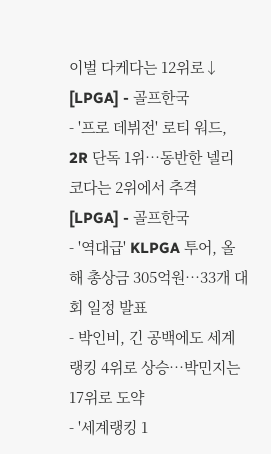이벌 다케다는 12위로↓ [LPGA] - 골프한국
- '프로 데뷔전' 로티 워드, 2R 단독 1위…동반한 넬리 코다는 2위에서 추격 [LPGA] - 골프한국
- '역대급' KLPGA 투어, 올해 총상금 305억원…33개 대회 일정 발표
- 박인비, 긴 공백에도 세계랭킹 4위로 상승…박민지는 17위로 도약
- '세계랭킹 1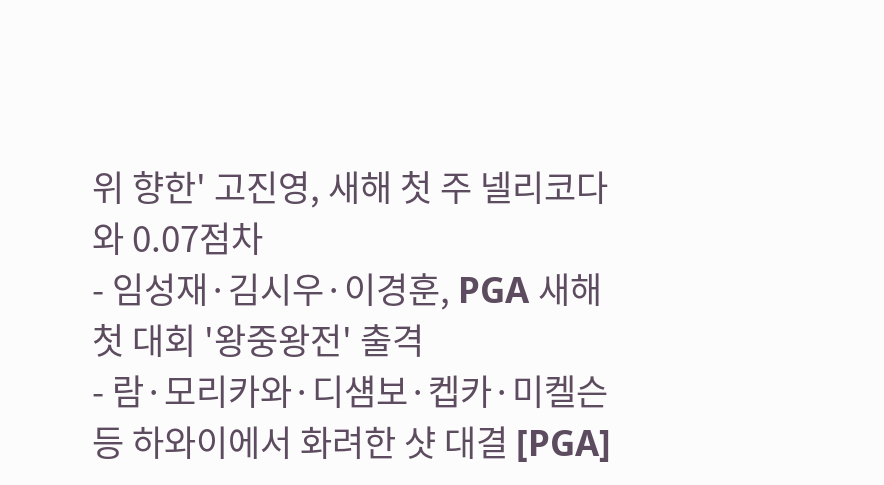위 향한' 고진영, 새해 첫 주 넬리코다와 0.07점차
- 임성재·김시우·이경훈, PGA 새해 첫 대회 '왕중왕전' 출격
- 람·모리카와·디섐보·켑카·미켈슨 등 하와이에서 화려한 샷 대결 [PGA]